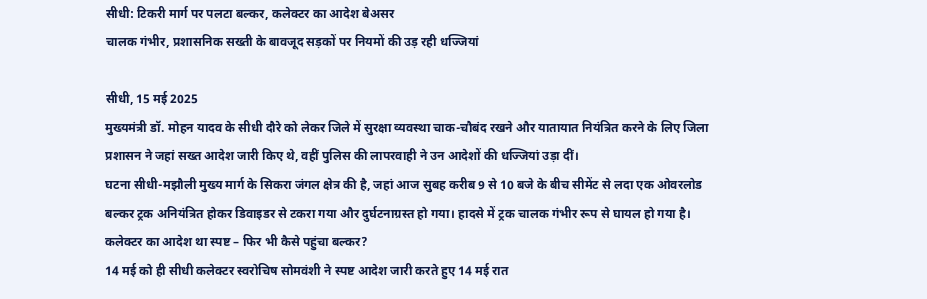सीधी: टिकरी मार्ग पर पलटा बल्कर, कलेक्टर का आदेश बेअसर
चालक गंभीर, प्रशासनिक सख्ती के बावजूद सड़कों पर नियमों की उड़ रही धज्जियां

सीधी, 15 मई 2025
मुख्यमंत्री डॉ. मोहन यादव के सीधी दौरे को लेकर जिले में सुरक्षा व्यवस्था चाक-चौबंद रखने और यातायात नियंत्रित करने के लिए जिला प्रशासन ने जहां सख्त आदेश जारी किए थे, वहीं पुलिस की लापरवाही ने उन आदेशों की धज्जियां उड़ा दीं।
घटना सीधी-मझौली मुख्य मार्ग के सिकरा जंगल क्षेत्र की है, जहां आज सुबह करीब 9 से 10 बजे के बीच सीमेंट से लदा एक ओवरलोड बल्कर ट्रक अनियंत्रित होकर डिवाइडर से टकरा गया और दुर्घटनाग्रस्त हो गया। हादसे में ट्रक चालक गंभीर रूप से घायल हो गया है।
कलेक्टर का आदेश था स्पष्ट – फिर भी कैसे पहुंचा बल्कर?
14 मई को ही सीधी कलेक्टर स्वरोचिष सोमवंशी ने स्पष्ट आदेश जारी करते हुए 14 मई रात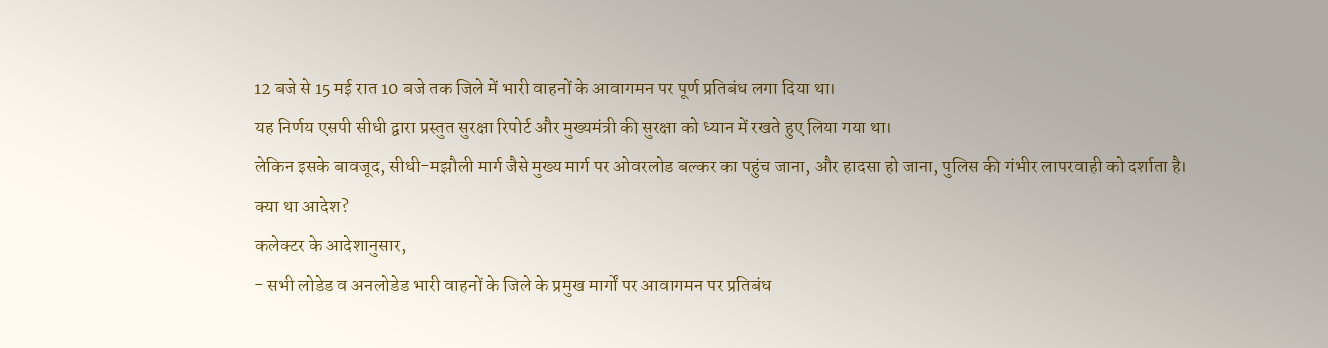12 बजे से 15 मई रात 10 बजे तक जिले में भारी वाहनों के आवागमन पर पूर्ण प्रतिबंध लगा दिया था।
यह निर्णय एसपी सीधी द्वारा प्रस्तुत सुरक्षा रिपोर्ट और मुख्यमंत्री की सुरक्षा को ध्यान में रखते हुए लिया गया था।
लेकिन इसके बावजूद, सीधी-मझौली मार्ग जैसे मुख्य मार्ग पर ओवरलोड बल्कर का पहुंच जाना, और हादसा हो जाना, पुलिस की गंभीर लापरवाही को दर्शाता है।
क्या था आदेश?
कलेक्टर के आदेशानुसार,
- सभी लोडेड व अनलोडेड भारी वाहनों के जिले के प्रमुख मार्गों पर आवागमन पर प्रतिबंध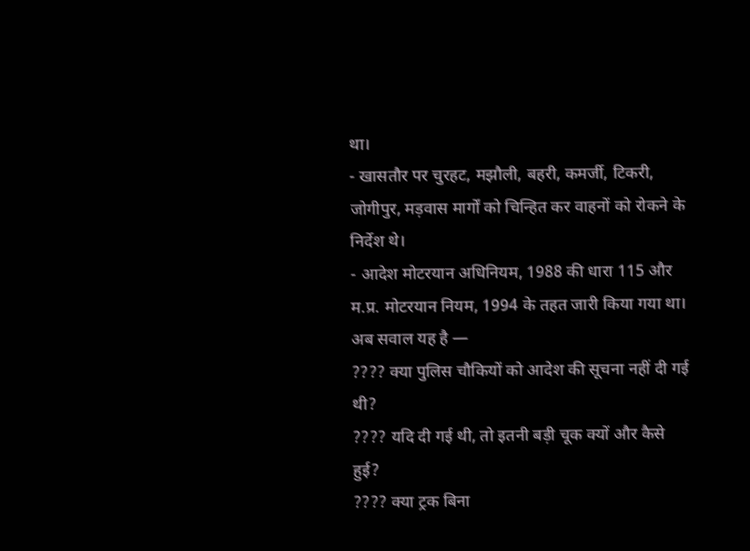था।
- खासतौर पर चुरहट, मझौली, बहरी, कमर्जी, टिकरी, जोगीपुर, मड़वास मार्गों को चिन्हित कर वाहनों को रोकने के निर्देश थे।
- आदेश मोटरयान अधिनियम, 1988 की धारा 115 और म.प्र. मोटरयान नियम, 1994 के तहत जारी किया गया था।
अब सवाल यह है —
???? क्या पुलिस चौकियों को आदेश की सूचना नहीं दी गई थी?
???? यदि दी गई थी, तो इतनी बड़ी चूक क्यों और कैसे हुई?
???? क्या ट्रक बिना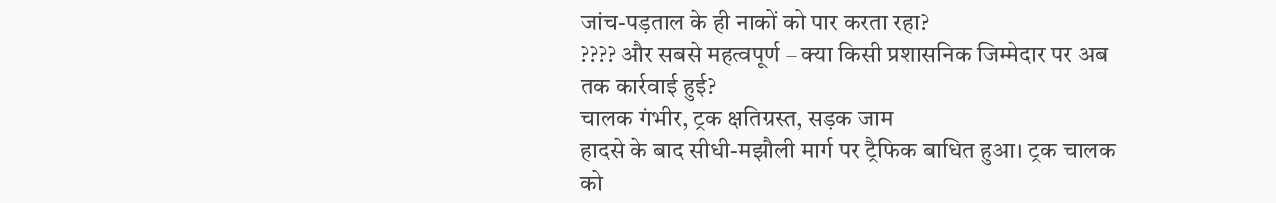जांच-पड़ताल के ही नाकों को पार करता रहा?
???? और सबसे महत्वपूर्ण – क्या किसी प्रशासनिक जिम्मेदार पर अब तक कार्रवाई हुई?
चालक गंभीर, ट्रक क्षतिग्रस्त, सड़क जाम
हादसे के बाद सीधी-मझौली मार्ग पर ट्रैफिक बाधित हुआ। ट्रक चालक को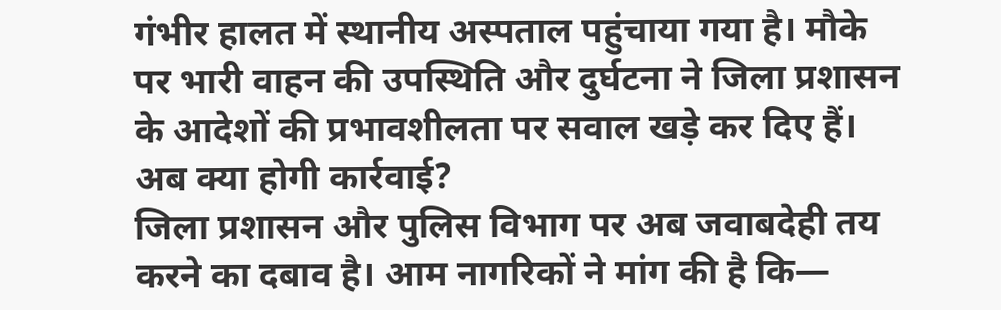गंभीर हालत में स्थानीय अस्पताल पहुंचाया गया है। मौके पर भारी वाहन की उपस्थिति और दुर्घटना ने जिला प्रशासन के आदेशों की प्रभावशीलता पर सवाल खड़े कर दिए हैं।
अब क्या होगी कार्रवाई?
जिला प्रशासन और पुलिस विभाग पर अब जवाबदेही तय करने का दबाव है। आम नागरिकों ने मांग की है कि—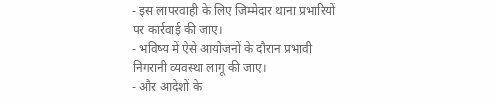- इस लापरवाही के लिए जिम्मेदार थाना प्रभारियों पर कार्रवाई की जाए।
- भविष्य में ऐसे आयोजनों के दौरान प्रभावी निगरानी व्यवस्था लागू की जाए।
- और आदेशों के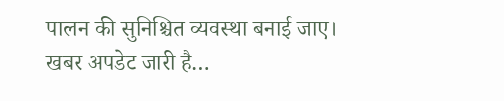पालन की सुनिश्चित व्यवस्था बनाई जाए।
खबर अपडेट जारी है…